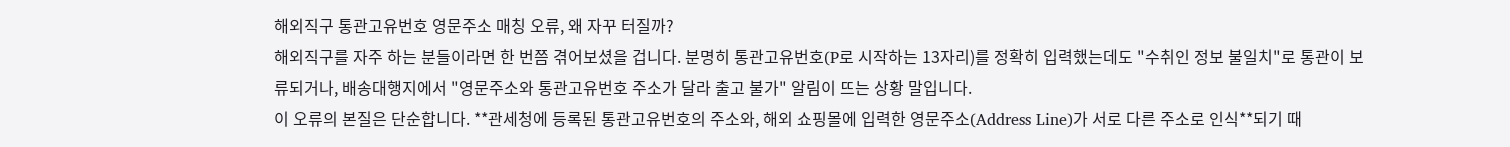해외직구 통관고유번호 영문주소 매칭 오류, 왜 자꾸 터질까?
해외직구를 자주 하는 분들이라면 한 번쯤 겪어보셨을 겁니다. 분명히 통관고유번호(P로 시작하는 13자리)를 정확히 입력했는데도 "수취인 정보 불일치"로 통관이 보류되거나, 배송대행지에서 "영문주소와 통관고유번호 주소가 달라 출고 불가" 알림이 뜨는 상황 말입니다.
이 오류의 본질은 단순합니다. **관세청에 등록된 통관고유번호의 주소와, 해외 쇼핑몰에 입력한 영문주소(Address Line)가 서로 다른 주소로 인식**되기 때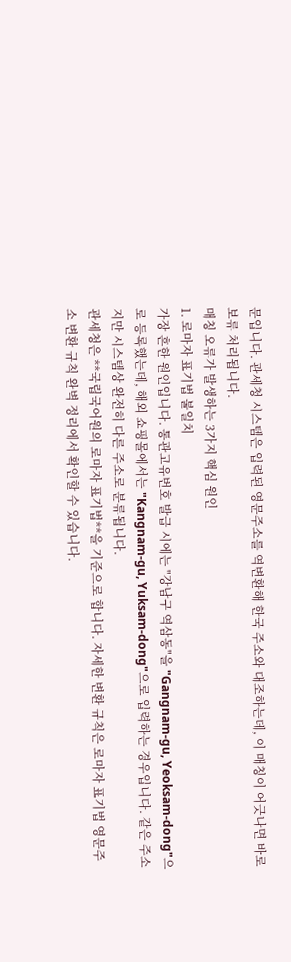문입니다. 관세청 시스템은 입력된 영문주소를 역변환해 한국 주소와 대조하는데, 이 매칭이 어긋나면 바로 보류 처리됩니다.
매칭 오류가 발생하는 3가지 핵심 원인
1. 로마자 표기법 불일치
가장 흔한 원인입니다. 통관고유번호 발급 시에는 "강남구 역삼동"을 "Gangnam-gu, Yeoksam-dong"으로 등록했는데, 해외 쇼핑몰에서는 "Kangnam-gu, Yuksam-dong"으로 입력하는 경우입니다. 같은 주소지만 시스템상 완전히 다른 주소로 분류됩니다.
관세청은 **국립국어원의 로마자 표기법**을 기준으로 합니다. 자세한 변환 규칙은 로마자 표기법 영문주소 변환 규칙 완벽 정리에서 확인할 수 있습니다.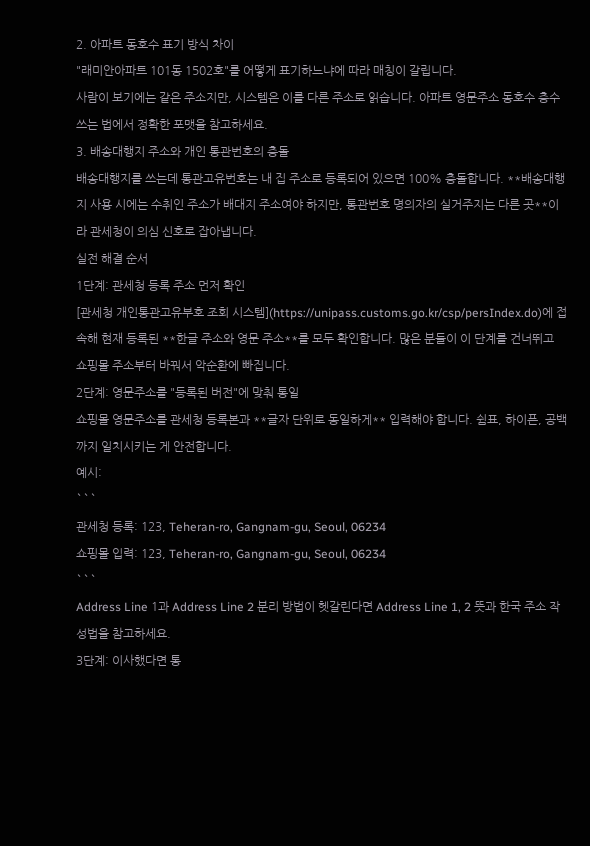2. 아파트 동호수 표기 방식 차이
"래미안아파트 101동 1502호"를 어떻게 표기하느냐에 따라 매칭이 갈립니다.
사람이 보기에는 같은 주소지만, 시스템은 이를 다른 주소로 읽습니다. 아파트 영문주소 동호수 층수 쓰는 법에서 정확한 포맷을 참고하세요.
3. 배송대행지 주소와 개인 통관번호의 충돌
배송대행지를 쓰는데 통관고유번호는 내 집 주소로 등록되어 있으면 100% 충돌합니다. **배송대행지 사용 시에는 수취인 주소가 배대지 주소여야 하지만, 통관번호 명의자의 실거주지는 다른 곳**이라 관세청이 의심 신호로 잡아냅니다.
실전 해결 순서
1단계: 관세청 등록 주소 먼저 확인
[관세청 개인통관고유부호 조회 시스템](https://unipass.customs.go.kr/csp/persIndex.do)에 접속해 현재 등록된 **한글 주소와 영문 주소**를 모두 확인합니다. 많은 분들이 이 단계를 건너뛰고 쇼핑몰 주소부터 바꿔서 악순환에 빠집니다.
2단계: 영문주소를 "등록된 버전"에 맞춰 통일
쇼핑몰 영문주소를 관세청 등록본과 **글자 단위로 동일하게** 입력해야 합니다. 쉼표, 하이픈, 공백까지 일치시키는 게 안전합니다.
예시:
```
관세청 등록: 123, Teheran-ro, Gangnam-gu, Seoul, 06234
쇼핑몰 입력: 123, Teheran-ro, Gangnam-gu, Seoul, 06234
```
Address Line 1과 Address Line 2 분리 방법이 헷갈린다면 Address Line 1, 2 뜻과 한국 주소 작성법을 참고하세요.
3단계: 이사했다면 통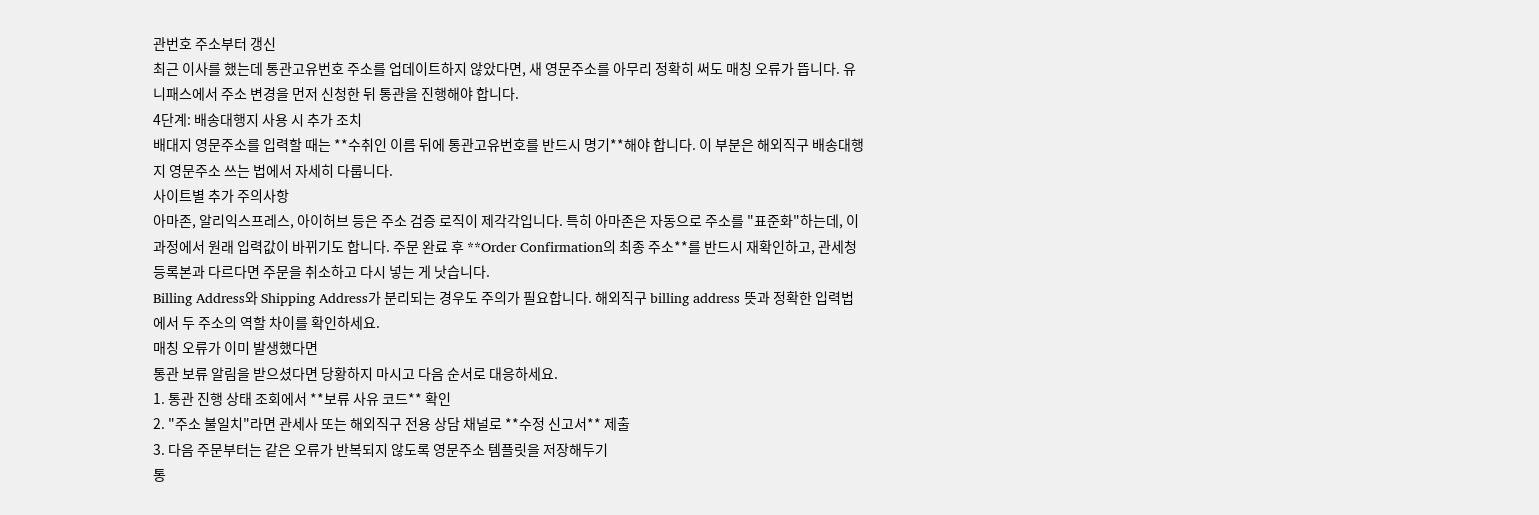관번호 주소부터 갱신
최근 이사를 했는데 통관고유번호 주소를 업데이트하지 않았다면, 새 영문주소를 아무리 정확히 써도 매칭 오류가 뜹니다. 유니패스에서 주소 변경을 먼저 신청한 뒤 통관을 진행해야 합니다.
4단계: 배송대행지 사용 시 추가 조치
배대지 영문주소를 입력할 때는 **수취인 이름 뒤에 통관고유번호를 반드시 명기**해야 합니다. 이 부분은 해외직구 배송대행지 영문주소 쓰는 법에서 자세히 다룹니다.
사이트별 추가 주의사항
아마존, 알리익스프레스, 아이허브 등은 주소 검증 로직이 제각각입니다. 특히 아마존은 자동으로 주소를 "표준화"하는데, 이 과정에서 원래 입력값이 바뀌기도 합니다. 주문 완료 후 **Order Confirmation의 최종 주소**를 반드시 재확인하고, 관세청 등록본과 다르다면 주문을 취소하고 다시 넣는 게 낫습니다.
Billing Address와 Shipping Address가 분리되는 경우도 주의가 필요합니다. 해외직구 billing address 뜻과 정확한 입력법에서 두 주소의 역할 차이를 확인하세요.
매칭 오류가 이미 발생했다면
통관 보류 알림을 받으셨다면 당황하지 마시고 다음 순서로 대응하세요.
1. 통관 진행 상태 조회에서 **보류 사유 코드** 확인
2. "주소 불일치"라면 관세사 또는 해외직구 전용 상담 채널로 **수정 신고서** 제출
3. 다음 주문부터는 같은 오류가 반복되지 않도록 영문주소 템플릿을 저장해두기
통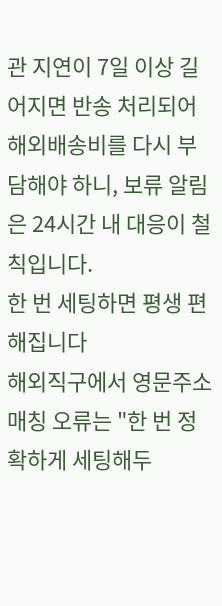관 지연이 7일 이상 길어지면 반송 처리되어 해외배송비를 다시 부담해야 하니, 보류 알림은 24시간 내 대응이 철칙입니다.
한 번 세팅하면 평생 편해집니다
해외직구에서 영문주소 매칭 오류는 "한 번 정확하게 세팅해두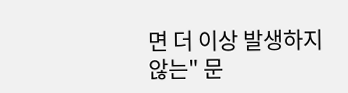면 더 이상 발생하지 않는" 문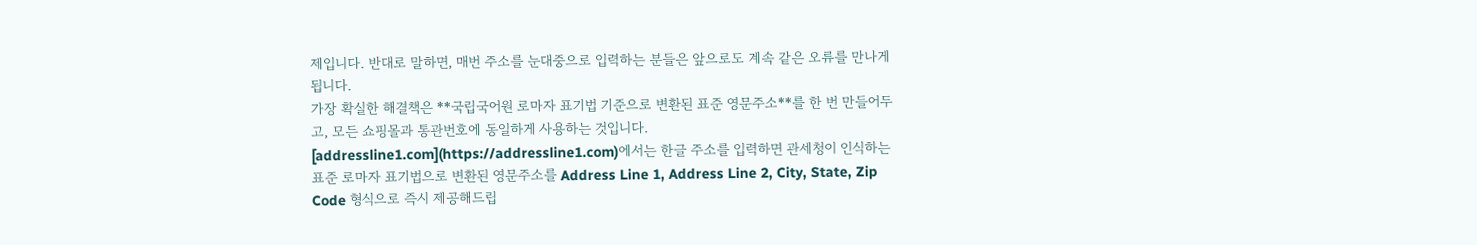제입니다. 반대로 말하면, 매번 주소를 눈대중으로 입력하는 분들은 앞으로도 계속 같은 오류를 만나게 됩니다.
가장 확실한 해결책은 **국립국어원 로마자 표기법 기준으로 변환된 표준 영문주소**를 한 번 만들어두고, 모든 쇼핑몰과 통관번호에 동일하게 사용하는 것입니다.
[addressline1.com](https://addressline1.com)에서는 한글 주소를 입력하면 관세청이 인식하는 표준 로마자 표기법으로 변환된 영문주소를 Address Line 1, Address Line 2, City, State, Zip Code 형식으로 즉시 제공해드립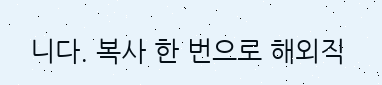니다. 복사 한 번으로 해외직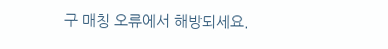구 매칭 오류에서 해방되세요.